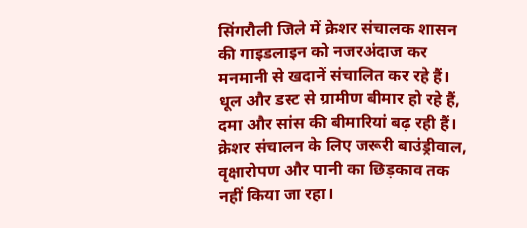सिंगरौली जिले में क्रेशर संचालक शासन की गाइडलाइन को नजरअंदाज कर मनमानी से खदानें संचालित कर रहे हैं। धूल और डस्ट से ग्रामीण बीमार हो रहे हैं, दमा और सांस की बीमारियां बढ़ रही हैं। क्रेशर संचालन के लिए जरूरी बाउंड्रीवाल, वृक्षारोपण और पानी का छिड़काव तक नहीं किया जा रहा।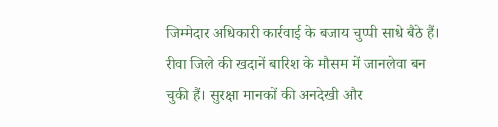जिम्मेदार अधिकारी कार्रवाई के बजाय चुप्पी साधे बैठे हैं।
रीवा जिले की खदानें बारिश के मौसम में जानलेवा बन चुकी हैं। सुरक्षा मानकों की अनदेखी और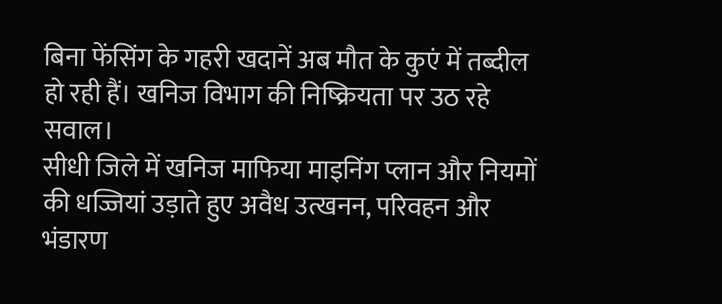बिना फेंसिंग के गहरी खदानें अब मौत के कुएं में तब्दील हो रही हैं। खनिज विभाग की निष्क्रियता पर उठ रहे सवाल।
सीधी जिले में खनिज माफिया माइनिंग प्लान और नियमों की धज्जियां उड़ाते हुए अवैध उत्खनन, परिवहन और भंडारण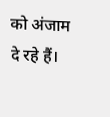को अंजाम दे रहे हैं।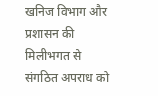खनिज विभाग और प्रशासन की मिलीभगत से संगठित अपराध को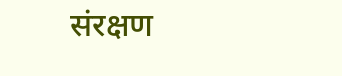संरक्षण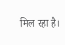मिल रहा है।